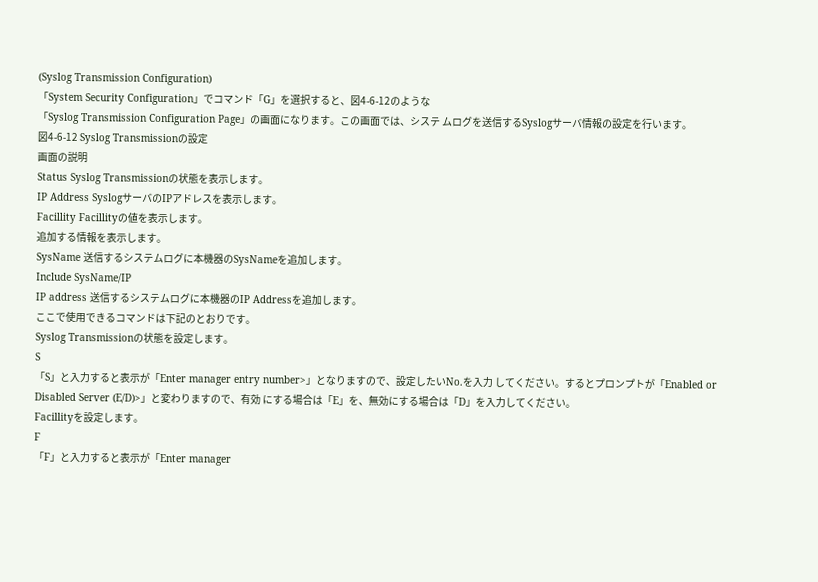(Syslog Transmission Configuration)
「System Security Configuration」でコマンド「G」を選択すると、図4-6-12のような
「Syslog Transmission Configuration Page」の画面になります。この画面では、システ ムログを送信するSyslogサーバ情報の設定を行います。
図4-6-12 Syslog Transmissionの設定
画面の説明
Status Syslog Transmissionの状態を表示します。
IP Address SyslogサーバのIPアドレスを表示します。
Facillity Facillityの値を表示します。
追加する情報を表示します。
SysName 送信するシステムログに本機器のSysNameを追加します。
Include SysName/IP
IP address 送信するシステムログに本機器のIP Addressを追加します。
ここで使用できるコマンドは下記のとおりです。
Syslog Transmissionの状態を設定します。
S
「S」と入力すると表示が「Enter manager entry number>」となりますので、設定したいNo.を入力 してください。するとプロンプトが「Enabled or Disabled Server (E/D)>」と変わりますので、有効 にする場合は「E」を、無効にする場合は「D」を入力してください。
Facillityを設定します。
F
「F」と入力すると表示が「Enter manager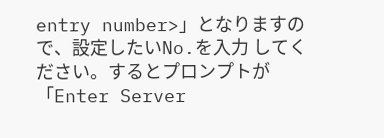entry number>」となりますので、設定したいNo.を入力 してください。するとプロンプトが「Enter Server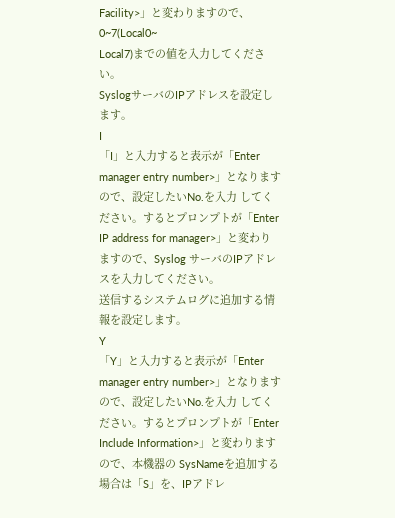Facility>」と変わりますので、0~7(Local0~
Local7)までの値を入力してください。
SyslogサーバのIPアドレスを設定します。
I
「I」と入力すると表示が「Enter manager entry number>」となりますので、設定したいNo.を入力 してください。するとプロンプトが「Enter IP address for manager>」と変わりますので、Syslog サーバのIPアドレスを入力してください。
送信するシステムログに追加する情報を設定します。
Y
「Y」と入力すると表示が「Enter manager entry number>」となりますので、設定したいNo.を入力 してください。するとプロンプトが「Enter Include Information>」と変わりますので、本機器の SysNameを追加する場合は「S」を、IPアドレ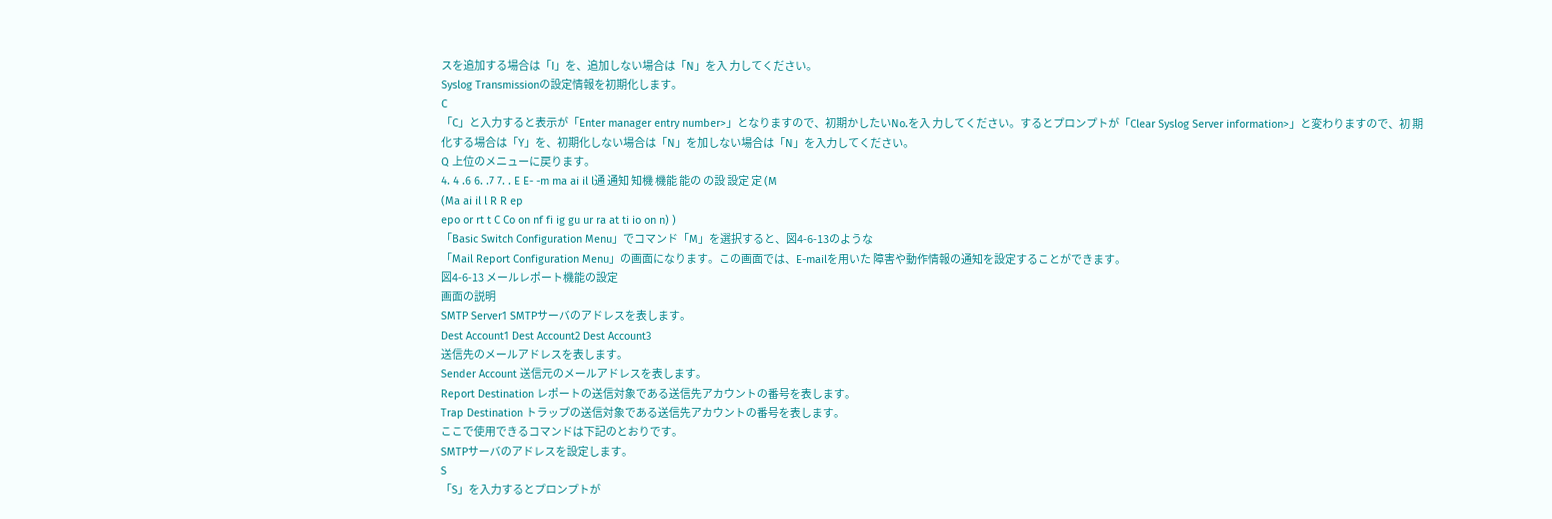スを追加する場合は「I」を、追加しない場合は「N」を入 力してください。
Syslog Transmissionの設定情報を初期化します。
C
「C」と入力すると表示が「Enter manager entry number>」となりますので、初期かしたいNo.を入 力してください。するとプロンプトが「Clear Syslog Server information>」と変わりますので、初 期化する場合は「Y」を、初期化しない場合は「N」を加しない場合は「N」を入力してください。
Q 上位のメニューに戻ります。
4. 4 .6 6. .7 7. . E E- -m ma ai il l通 通知 知機 機能 能の の設 設定 定 (M
(Ma ai il l R R ep
epo or rt t C Co on nf fi ig gu ur ra at ti io on n) )
「Basic Switch Configuration Menu」でコマンド「M」を選択すると、図4-6-13のような
「Mail Report Configuration Menu」の画面になります。この画面では、E-mailを用いた 障害や動作情報の通知を設定することができます。
図4-6-13 メールレポート機能の設定
画面の説明
SMTP Server1 SMTPサーバのアドレスを表します。
Dest Account1 Dest Account2 Dest Account3
送信先のメールアドレスを表します。
Sender Account 送信元のメールアドレスを表します。
Report Destination レポートの送信対象である送信先アカウントの番号を表します。
Trap Destination トラップの送信対象である送信先アカウントの番号を表します。
ここで使用できるコマンドは下記のとおりです。
SMTPサーバのアドレスを設定します。
S
「S」を入力するとプロンプトが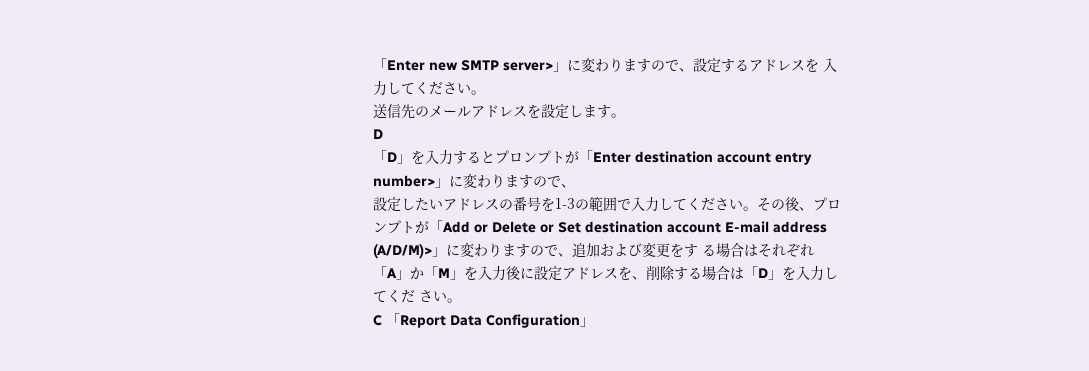「Enter new SMTP server>」に変わりますので、設定するアドレスを 入力してください。
送信先のメールアドレスを設定します。
D
「D」を入力するとプロンプトが「Enter destination account entry number>」に変わりますので、
設定したいアドレスの番号を1-3の範囲で入力してください。その後、プロンプトが「Add or Delete or Set destination account E-mail address (A/D/M)>」に変わりますので、追加および変更をす る場合はそれぞれ「A」か「M」を入力後に設定アドレスを、削除する場合は「D」を入力してくだ さい。
C 「Report Data Configuration」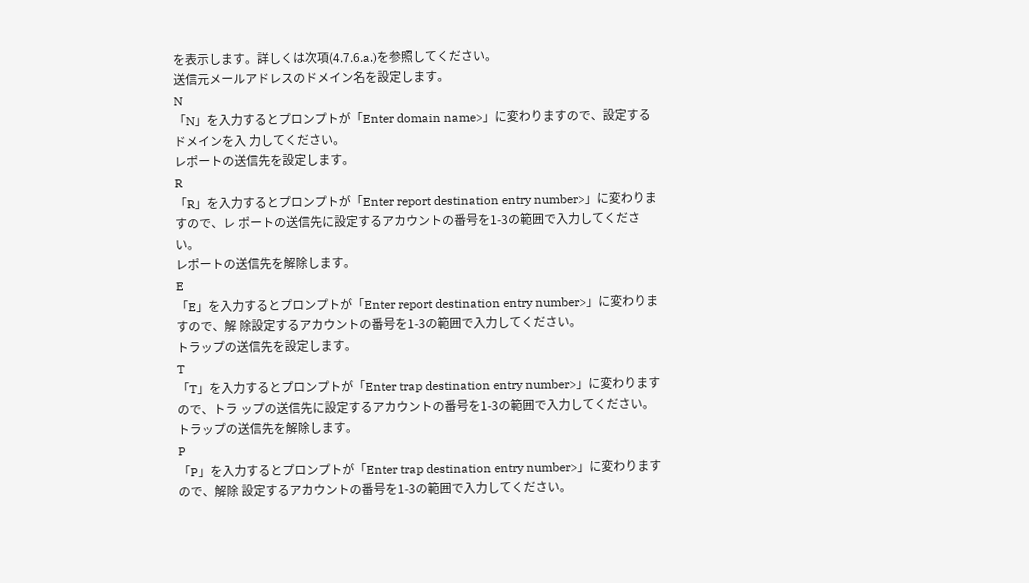を表示します。詳しくは次項(4.7.6.a.)を参照してください。
送信元メールアドレスのドメイン名を設定します。
N
「N」を入力するとプロンプトが「Enter domain name>」に変わりますので、設定するドメインを入 力してください。
レポートの送信先を設定します。
R
「R」を入力するとプロンプトが「Enter report destination entry number>」に変わりますので、レ ポートの送信先に設定するアカウントの番号を1-3の範囲で入力してください。
レポートの送信先を解除します。
E
「E」を入力するとプロンプトが「Enter report destination entry number>」に変わりますので、解 除設定するアカウントの番号を1-3の範囲で入力してください。
トラップの送信先を設定します。
T
「T」を入力するとプロンプトが「Enter trap destination entry number>」に変わりますので、トラ ップの送信先に設定するアカウントの番号を1-3の範囲で入力してください。
トラップの送信先を解除します。
P
「P」を入力するとプロンプトが「Enter trap destination entry number>」に変わりますので、解除 設定するアカウントの番号を1-3の範囲で入力してください。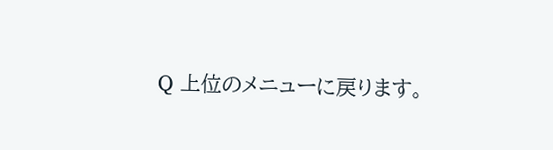Q 上位のメニューに戻ります。